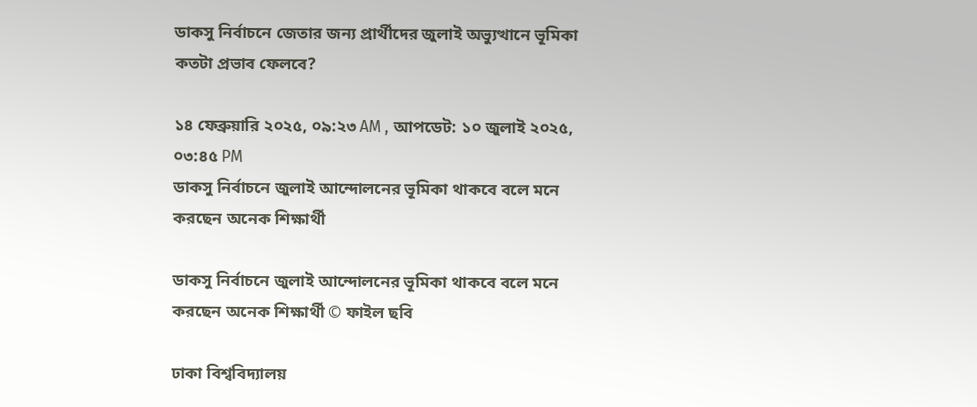ডাকসু নির্বাচনে জেতার জন্য প্রার্থীদের জুলাই অভ্যুত্থানে ভূমিকা কতটা প্রভাব ফেলবে?

১৪ ফেব্রুয়ারি ২০২৫, ০৯:২৩ AM , আপডেট: ১০ জুলাই ২০২৫, ০৩:৪৫ PM
ডাকসু নির্বাচনে জুলাই আন্দোলনের ভূমিকা থাকবে বলে মনে করছেন অনেক শিক্ষার্থী

ডাকসু নির্বাচনে জুলাই আন্দোলনের ভূমিকা থাকবে বলে মনে করছেন অনেক শিক্ষার্থী © ফাইল ছবি

ঢাকা বিশ্ববিদ্যালয়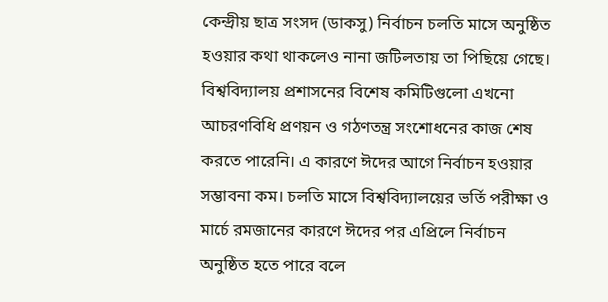কেন্দ্রীয় ছাত্র সংসদ (ডাকসু) নির্বাচন চলতি মাসে অনুষ্ঠিত হওয়ার কথা থাকলেও নানা জটিলতায় তা পিছিয়ে গেছে। বিশ্ববিদ্যালয় প্রশাসনের বিশেষ কমিটিগুলো এখনো আচরণবিধি প্রণয়ন ও গঠণতন্ত্র সংশোধনের কাজ শেষ করতে পারেনি। এ কারণে ঈদের আগে নির্বাচন হওয়ার সম্ভাবনা কম। চলতি মাসে বিশ্ববিদ্যালয়ের ভর্তি পরীক্ষা ও মার্চে রমজানের কারণে ঈদের পর এপ্রিলে নির্বাচন অনুষ্ঠিত হতে পারে বলে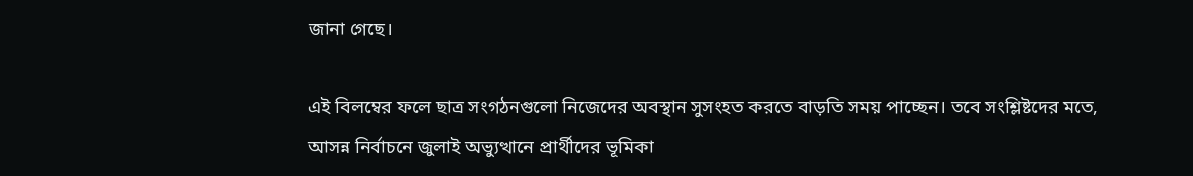জানা গেছে।

এই বিলম্বের ফলে ছাত্র সংগঠনগুলো নিজেদের অবস্থান সুসংহত করতে বাড়তি সময় পাচ্ছেন। তবে সংশ্লিষ্টদের মতে, আসন্ন নির্বাচনে জুলাই অভ্যুত্থানে প্রার্থীদের ভূমিকা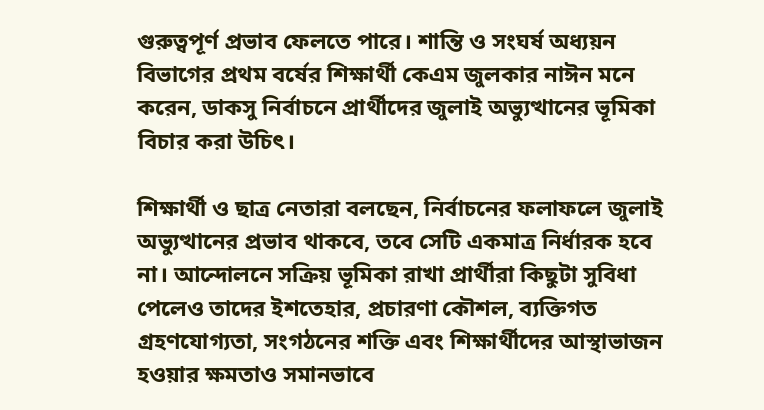গুরুত্বপূর্ণ প্রভাব ফেলতে পারে। শান্তি ও সংঘর্ষ অধ্যয়ন বিভাগের প্রথম বর্ষের শিক্ষার্থী কেএম জুলকার নাঈন মনে করেন, ডাকসু নির্বাচনে প্রার্থীদের জুলাই অভ্যুত্থানের ভূমিকা বিচার করা উচিৎ।

শিক্ষার্থী ও ছাত্র নেতারা বলছেন, নির্বাচনের ফলাফলে জুলাই অভ্যুত্থানের প্রভাব থাকবে, তবে সেটি একমাত্র নির্ধারক হবে না। আন্দোলনে সক্রিয় ভূমিকা রাখা প্রার্থীরা কিছুটা সুবিধা পেলেও তাদের ইশতেহার, প্রচারণা কৌশল, ব্যক্তিগত গ্রহণযোগ্যতা, সংগঠনের শক্তি এবং শিক্ষার্থীদের আস্থাভাজন হওয়ার ক্ষমতাও সমানভাবে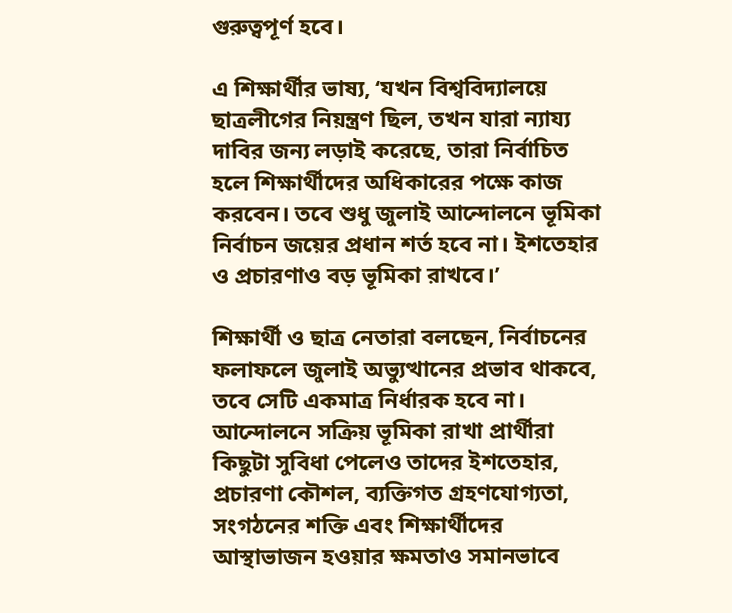গুরুত্বপূর্ণ হবে।

এ শিক্ষার্থীর ভাষ্য, ‘যখন বিশ্ববিদ্যালয়ে ছাত্রলীগের নিয়ন্ত্রণ ছিল, তখন যারা ন্যায্য দাবির জন্য লড়াই করেছে, তারা নির্বাচিত হলে শিক্ষার্থীদের অধিকারের পক্ষে কাজ করবেন। তবে শুধু জুলাই আন্দোলনে ভূমিকা নির্বাচন জয়ের প্রধান শর্ত হবে না। ইশতেহার ও প্রচারণাও বড় ভূমিকা রাখবে।’

শিক্ষার্থী ও ছাত্র নেতারা বলছেন, নির্বাচনের ফলাফলে জুলাই অভ্যুত্থানের প্রভাব থাকবে, তবে সেটি একমাত্র নির্ধারক হবে না। আন্দোলনে সক্রিয় ভূমিকা রাখা প্রার্থীরা কিছুটা সুবিধা পেলেও তাদের ইশতেহার, প্রচারণা কৌশল, ব্যক্তিগত গ্রহণযোগ্যতা, সংগঠনের শক্তি এবং শিক্ষার্থীদের আস্থাভাজন হওয়ার ক্ষমতাও সমানভাবে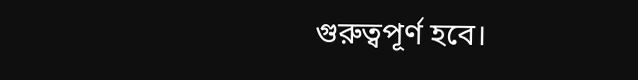গুরুত্বপূর্ণ হবে।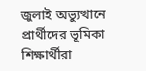জুলাই অভ্যুত্থানে প্রার্থীদের ভূমিকা শিক্ষার্থীরা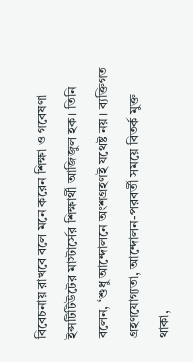বিবেচনায় রাখবে বলে মনে করেন শিক্ষা ও গবেষণা ইন্সটিটিউটের মাস্টার্সের শিক্ষার্থী আজিজুল হক। তিনি বলেন, ‘শুধু আন্দোলনে অংশগ্রহণই যথেষ্ট নয়। ব্যক্তিগত গ্রহণযোগ্যতা, আন্দোলন-পরবর্তী সময়ে বিতর্ক মুক্ত থাকা,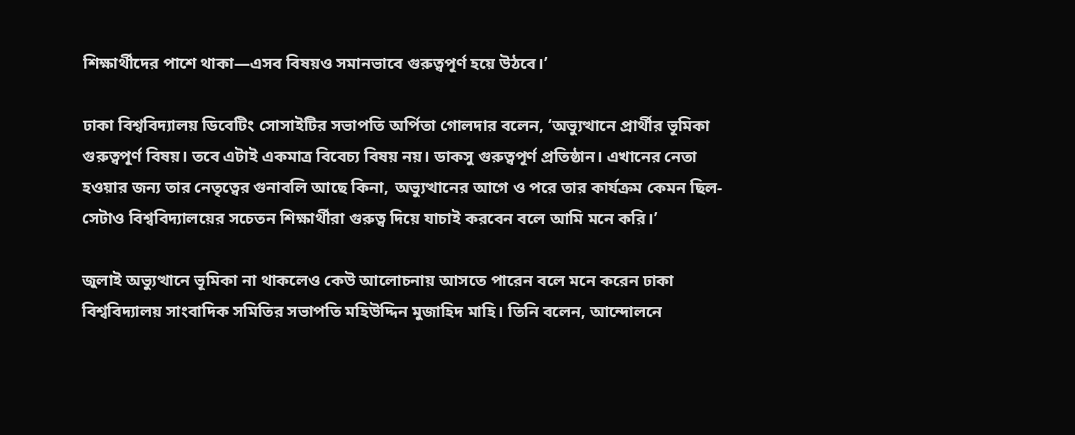শিক্ষার্থীদের পাশে থাকা—এসব বিষয়ও সমানভাবে গুরুত্বপূর্ণ হয়ে উঠবে।’

ঢাকা বিশ্ববিদ্যালয় ডিবেটিং সোসাইটির সভাপতি অর্পিতা গোলদার বলেন, ‘অভ্যুত্থানে প্রার্থীর ভূমিকা গুরুত্বপূর্ণ বিষয়। তবে এটাই একমাত্র বিবেচ্য বিষয় নয়। ডাকসু গুরুত্বপূর্ণ প্রতিষ্ঠান। এখানের নেতা হওয়ার জন্য তার নেতৃত্বের গুনাবলি আছে কিনা, অভ্যুত্থানের আগে ও পরে তার কার্যক্রম কেমন ছিল- সেটাও বিশ্ববিদ্যালয়ের সচেতন শিক্ষার্থীরা গুরুত্ব দিয়ে যাচাই করবেন বলে আমি মনে করি।’

জুলাই অভ্যুত্থানে ভূমিকা না থাকলেও কেউ আলোচনায় আসতে পারেন বলে মনে করেন ঢাকা বিশ্ববিদ্যালয় সাংবাদিক সমিতির সভাপতি মহিউদ্দিন মুজাহিদ মাহি। তিনি বলেন, আন্দোলনে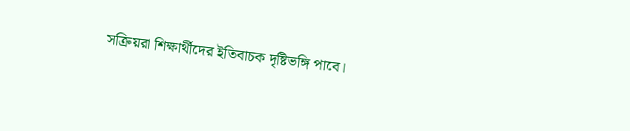সক্রিয়রা শিক্ষার্থীদের ইতিবাচক দৃষ্টিভঙ্গি পাবে।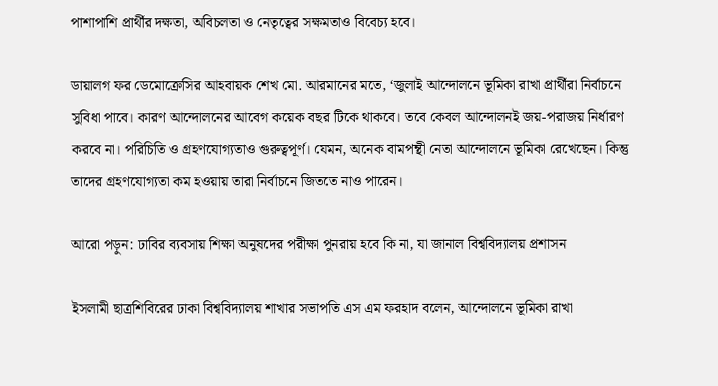পাশাপাশি প্রার্থীর দক্ষতা, অবিচলতা ও নেতৃত্বের সক্ষমতাও বিবেচ্য হবে।

ডায়ালগ ফর ডেমোক্রেসির আহবায়ক শেখ মো. আরমানের মতে, ‘জুলাই আন্দোলনে ভূমিকা রাখা প্রার্থীরা নির্বাচনে সুবিধা পাবে। কারণ আন্দোলনের আবেগ কয়েক বছর টিকে থাকবে। তবে কেবল আন্দোলনই জয়-পরাজয় নির্ধারণ করবে না। পরিচিতি ও গ্রহণযোগ্যতাও গুরুত্বপূর্ণ। যেমন, অনেক বামপন্থী নেতা আন্দোলনে ভূমিকা রেখেছেন। কিন্তু তাদের গ্রহণযোগ্যতা কম হওয়ায় তারা নির্বাচনে জিততে নাও পারেন।

আরো পড়ুন: ঢাবির ব্যবসায় শিক্ষা অনুষদের পরীক্ষা পুনরায় হবে কি না, যা জানাল বিশ্ববিদ্যালয় প্রশাসন

ইসলামী ছাত্রশিবিরের ঢাকা বিশ্ববিদ্যালয় শাখার সভাপতি এস এম ফরহাদ বলেন, আন্দোলনে ভূমিকা রাখা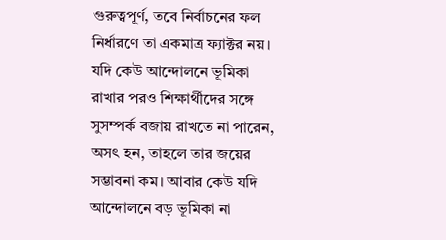গুরুত্বপূর্ণ, তবে নির্বাচনের ফল নির্ধারণে তা একমাত্র ফ্যাক্টর নয়। যদি কেউ আন্দোলনে ভূমিকা রাখার পরও শিক্ষার্থীদের সঙ্গে সুসম্পর্ক বজায় রাখতে না পারেন, অসৎ হন, তাহলে তার জয়ের সম্ভাবনা কম। আবার কেউ যদি আন্দোলনে বড় ভূমিকা না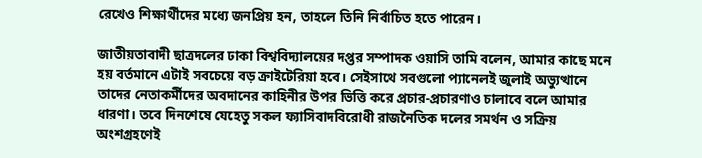রেখেও শিক্ষার্থীদের মধ্যে জনপ্রিয় হন, তাহলে তিনি নির্বাচিত হতে পারেন।

জাতীয়তাবাদী ছাত্রদলের ঢাকা বিশ্ববিদ্যালয়ের দপ্তর সম্পাদক ওয়াসি তামি বলেন, আমার কাছে মনে হয় বর্তমানে এটাই সবচেয়ে বড় ক্রাইটেরিয়া হবে। সেইসাথে সবগুলো প্যানেলই জুলাই অভ্যুত্থানে তাদের নেতাকর্মীদের অবদানের কাহিনীর উপর ভিত্তি করে প্রচার-প্রচারণাও চালাবে বলে আমার ধারণা। তবে দিনশেষে যেহেতু সকল ফ্যাসিবাদবিরোধী রাজনৈতিক দলের সমর্থন ও সক্রিয় অংশগ্রহণেই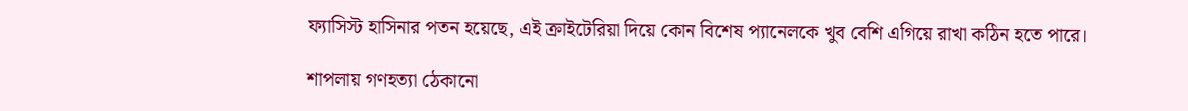ফ্যাসিস্ট হাসিনার পতন হয়েছে, এই ক্রাইটেরিয়া দিয়ে কোন বিশেষ প্যানেলকে খুব বেশি এগিয়ে রাখা কঠিন হতে পারে।

শাপলায় গণহত্যা ঠেকানো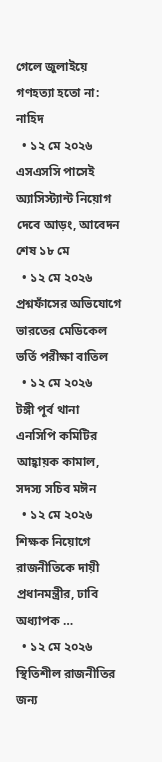গেলে জুলাইয়ে গণহত্যা হতো না: নাহিদ
  • ১২ মে ২০২৬
এসএসসি পাসেই অ্যাসিস্ট্যান্ট নিয়োগ দেবে আড়ং, আবেদন শেষ ১৮ মে
  • ১২ মে ২০২৬
প্রশ্নফাঁসের অভিযোগে ভারতের মেডিকেল ভর্তি পরীক্ষা বাতিল
  • ১২ মে ২০২৬
টঙ্গী পূর্ব থানা এনসিপি কমিটির আহ্বায়ক কামাল, সদস্য সচিব মঈন
  • ১২ মে ২০২৬
শিক্ষক নিয়োগে রাজনীতিকে দায়ী প্রধানমন্ত্রীর, ঢাবি অধ্যাপক …
  • ১২ মে ২০২৬
স্থিতিশীল রাজনীতির জন্য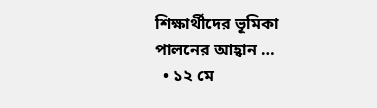শিক্ষার্থীদের ভূমিকা পালনের আহ্বান …
  • ১২ মে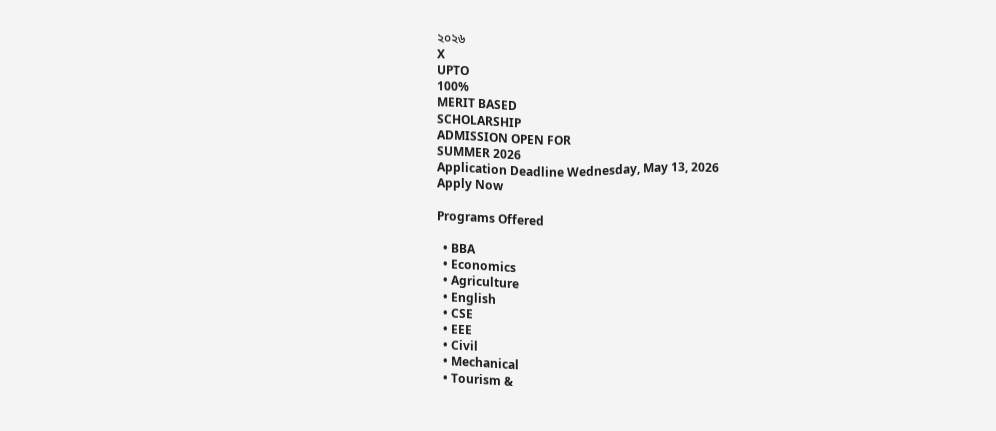২০২৬
X
UPTO
100%
MERIT BASED
SCHOLARSHIP
ADMISSION OPEN FOR
SUMMER 2026
Application Deadline Wednesday, May 13, 2026
Apply Now

Programs Offered

  • BBA
  • Economics
  • Agriculture
  • English
  • CSE
  • EEE
  • Civil
  • Mechanical
  • Tourism &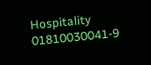Hospitality
01810030041-9